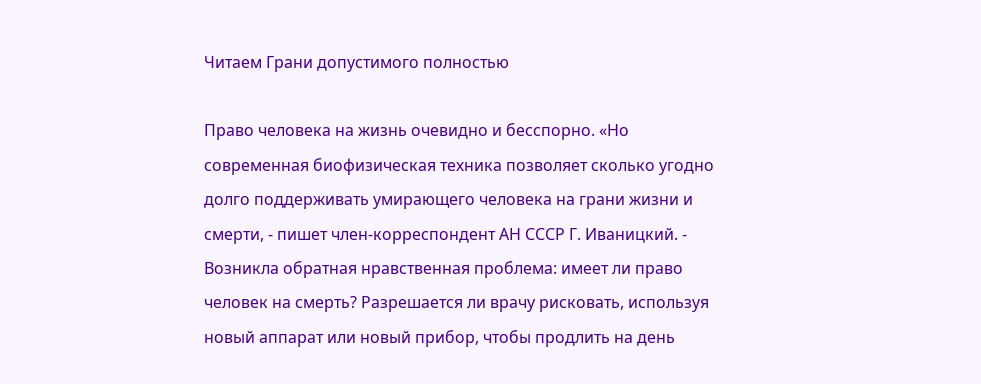Читаем Грани допустимого полностью

Право человека на жизнь очевидно и бесспорно. «Но современная биофизическая техника позволяет сколько угодно долго поддерживать умирающего человека на грани жизни и смерти, - пишет член-корреспондент АН СССР Г. Иваницкий. - Возникла обратная нравственная проблема: имеет ли право человек на смерть? Разрешается ли врачу рисковать, используя новый аппарат или новый прибор, чтобы продлить на день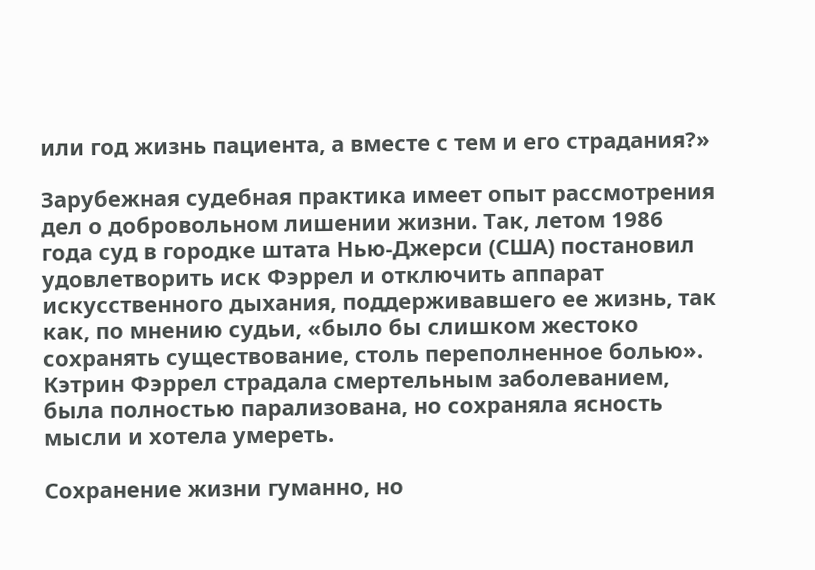или год жизнь пациента, а вместе с тем и его страдания?»

Зарубежная судебная практика имеет опыт рассмотрения дел о добровольном лишении жизни. Так, летом 1986 года суд в городке штата Нью-Джерси (США) постановил удовлетворить иск Фэррел и отключить аппарат искусственного дыхания, поддерживавшего ее жизнь, так как, по мнению судьи, «было бы слишком жестоко сохранять существование, столь переполненное болью». Кэтрин Фэррел страдала смертельным заболеванием, была полностью парализована, но сохраняла ясность мысли и хотела умереть.

Сохранение жизни гуманно, но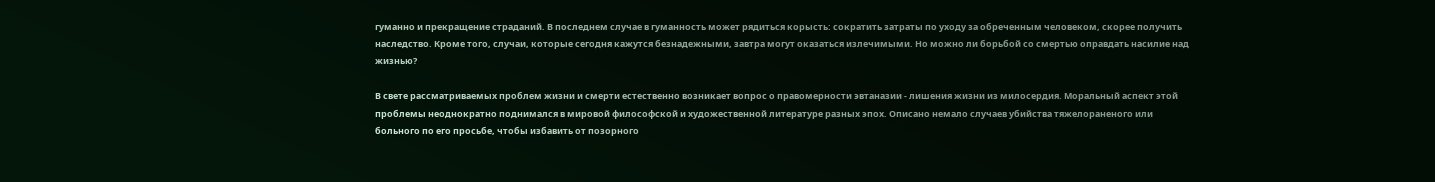гуманно и прекращение страданий. В последнем случае в гуманность может рядиться корысть: сократить затраты по уходу за обреченным человеком, скорее получить наследство. Кроме того, случаи, которые сегодня кажутся безнадежными, завтра могут оказаться излечимыми. Но можно ли борьбой со смертью оправдать насилие над жизнью?

В свете рассматриваемых проблем жизни и смерти естественно возникает вопрос о правомерности эвтаназии - лишения жизни из милосердия. Моральный аспект этой проблемы неоднократно поднимался в мировой философской и художественной литературе разных эпох. Описано немало случаев убийства тяжелораненого или больного по его просьбе, чтобы избавить от позорного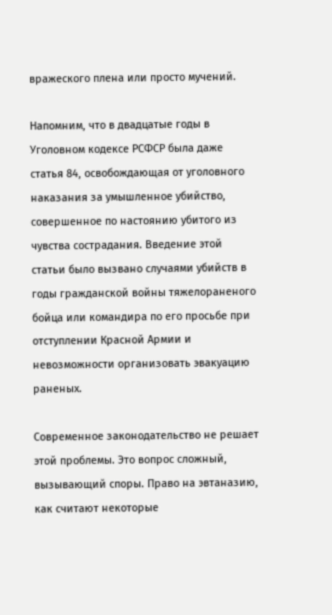вражеского плена или просто мучений.

Напомним, что в двадцатые годы в Уголовном кодексе РСФСР была даже статья 84, освобождающая от уголовного наказания за умышленное убийство, совершенное по настоянию убитого из чувства сострадания. Введение этой статьи было вызвано случаями убийств в годы гражданской войны тяжелораненого бойца или командира по его просьбе при отступлении Красной Армии и невозможности организовать эвакуацию раненых.

Современное законодательство не решает этой проблемы. Это вопрос сложный, вызывающий споры. Право на эвтаназию, как считают некоторые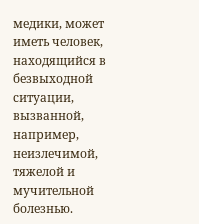медики, может иметь человек, находящийся в безвыходной ситуации, вызванной, например, неизлечимой, тяжелой и мучительной болезнью.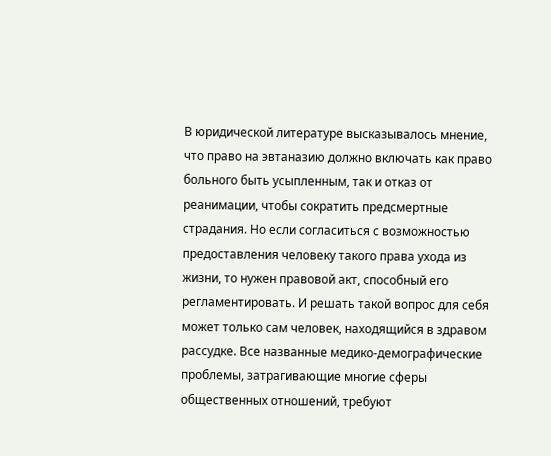В юридической литературе высказывалось мнение, что право на эвтаназию должно включать как право больного быть усыпленным, так и отказ от реанимации, чтобы сократить предсмертные страдания. Но если согласиться с возможностью предоставления человеку такого права ухода из жизни, то нужен правовой акт, способный его регламентировать. И решать такой вопрос для себя может только сам человек, находящийся в здравом рассудке. Все названные медико-демографические проблемы, затрагивающие многие сферы общественных отношений, требуют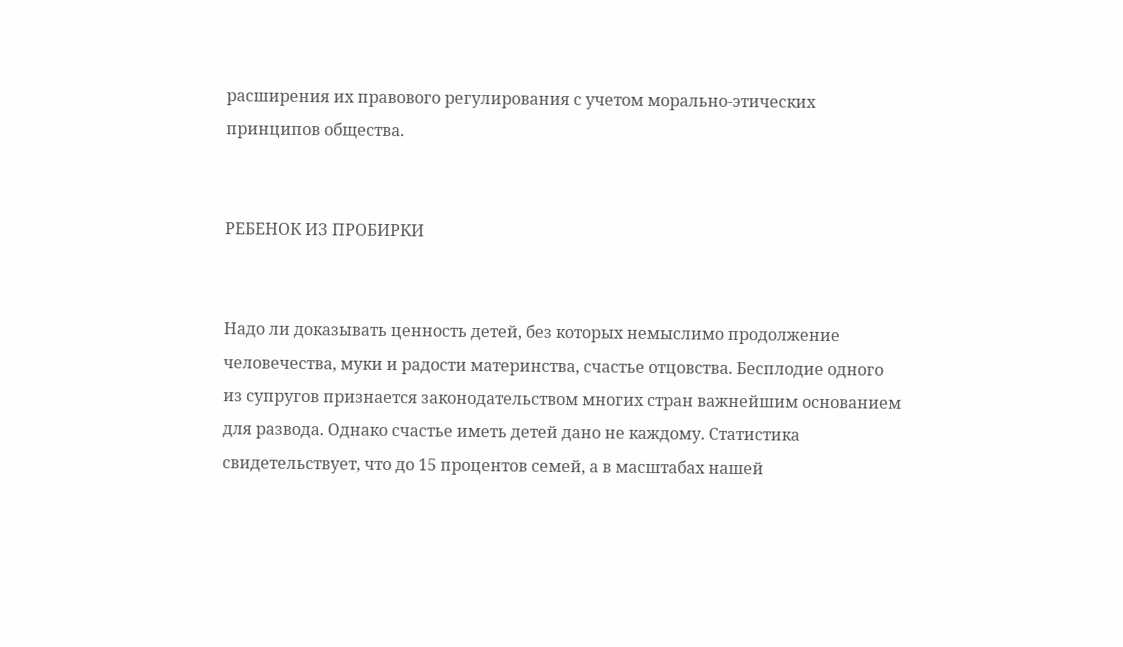расширения их правового регулирования с учетом морально-этических принципов общества.


РЕБЕНОК ИЗ ПРОБИРКИ


Надо ли доказывать ценность детей, без которых немыслимо продолжение человечества, муки и радости материнства, счастье отцовства. Бесплодие одного из супругов признается законодательством многих стран важнейшим основанием для развода. Однако счастье иметь детей дано не каждому. Статистика свидетельствует, что до 15 процентов семей, а в масштабах нашей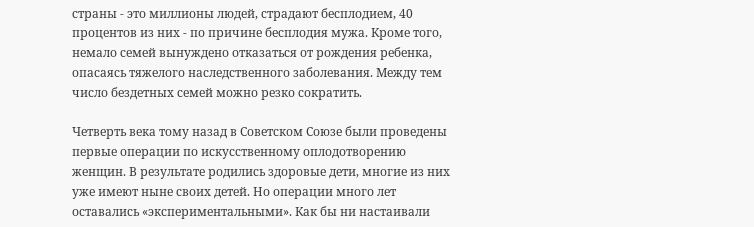страны - это миллионы людей, страдают бесплодием, 40 процентов из них - по причине бесплодия мужа. Кроме того, немало семей вынуждено отказаться от рождения ребенка, опасаясь тяжелого наследственного заболевания. Между тем число бездетных семей можно резко сократить.

Четверть века тому назад в Советском Союзе были проведены первые операции по искусственному оплодотворению женщин. В результате родились здоровые дети, многие из них уже имеют ныне своих детей. Но операции много лет оставались «экспериментальными». Как бы ни настаивали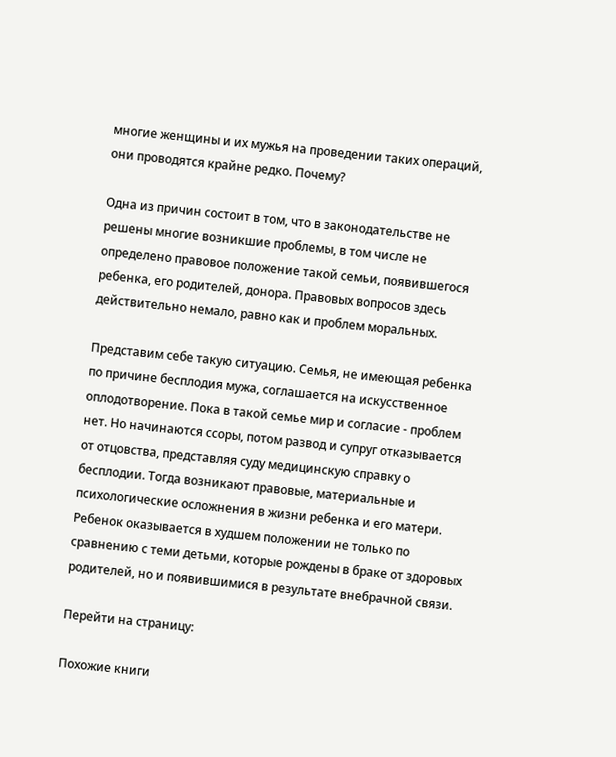многие женщины и их мужья на проведении таких операций, они проводятся крайне редко. Почему?

Одна из причин состоит в том, что в законодательстве не решены многие возникшие проблемы, в том числе не определено правовое положение такой семьи, появившегося ребенка, его родителей, донора. Правовых вопросов здесь действительно немало, равно как и проблем моральных.

Представим себе такую ситуацию. Семья, не имеющая ребенка по причине бесплодия мужа, соглашается на искусственное оплодотворение. Пока в такой семье мир и согласие - проблем нет. Но начинаются ссоры, потом развод и супруг отказывается от отцовства, представляя суду медицинскую справку о бесплодии. Тогда возникают правовые, материальные и психологические осложнения в жизни ребенка и его матери. Ребенок оказывается в худшем положении не только по сравнению с теми детьми, которые рождены в браке от здоровых родителей, но и появившимися в результате внебрачной связи.

Перейти на страницу:

Похожие книги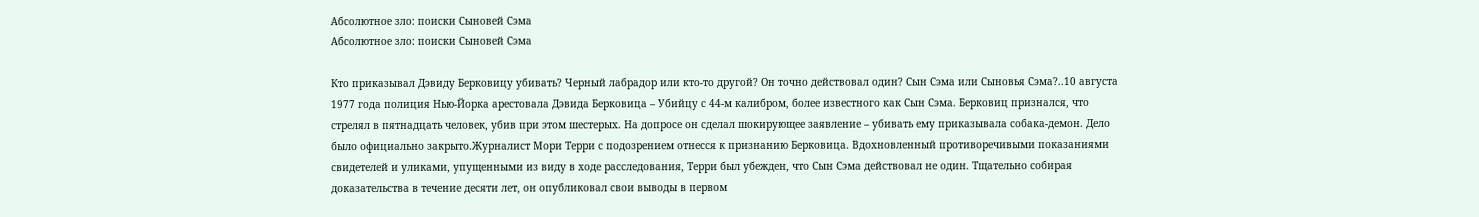Абсолютное зло: поиски Сыновей Сэма
Абсолютное зло: поиски Сыновей Сэма

Кто приказывал Дэвиду Берковицу убивать? Черный лабрадор или кто-то другой? Он точно действовал один? Сын Сэма или Сыновья Сэма?..10 августа 1977 года полиция Нью-Йорка арестовала Дэвида Берковица – Убийцу с 44-м калибром, более известного как Сын Сэма. Берковиц признался, что стрелял в пятнадцать человек, убив при этом шестерых. На допросе он сделал шокирующее заявление – убивать ему приказывала собака-демон. Дело было официально закрыто.Журналист Мори Терри с подозрением отнесся к признанию Берковица. Вдохновленный противоречивыми показаниями свидетелей и уликами, упущенными из виду в ходе расследования, Терри был убежден, что Сын Сэма действовал не один. Тщательно собирая доказательства в течение десяти лет, он опубликовал свои выводы в первом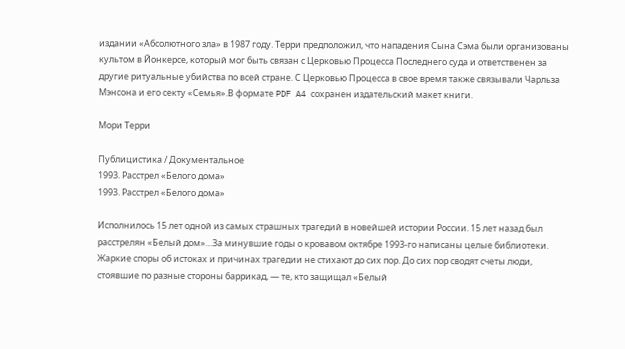издании «Абсолютного зла» в 1987 году. Терри предположил, что нападения Сына Сэма были организованы культом в Йонкерсе, который мог быть связан с Церковью Процесса Последнего суда и ответственен за другие ритуальные убийства по всей стране. С Церковью Процесса в свое время также связывали Чарльза Мэнсона и его секту «Семья».В формате PDF A4 сохранен издательский макет книги.

Мори Терри

Публицистика / Документальное
1993. Расстрел «Белого дома»
1993. Расстрел «Белого дома»

Исполнилось 15 лет одной из самых страшных трагедий в новейшей истории России. 15 лет назад был расстрелян «Белый дом»…За минувшие годы о кровавом октябре 1993-го написаны целые библиотеки. Жаркие споры об истоках и причинах трагедии не стихают до сих пор. До сих пор сводят счеты люди, стоявшие по разные стороны баррикад, — те, кто защищал «Белый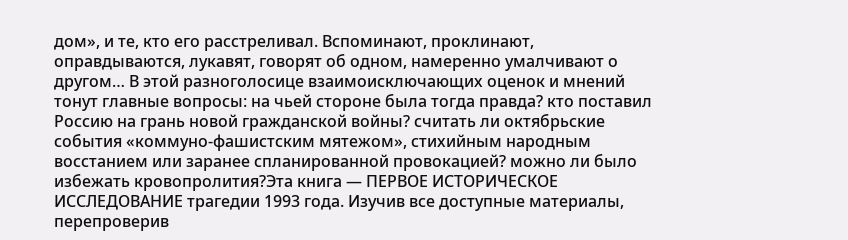дом», и те, кто его расстреливал. Вспоминают, проклинают, оправдываются, лукавят, говорят об одном, намеренно умалчивают о другом… В этой разноголосице взаимоисключающих оценок и мнений тонут главные вопросы: на чьей стороне была тогда правда? кто поставил Россию на грань новой гражданской войны? считать ли октябрьские события «коммуно-фашистским мятежом», стихийным народным восстанием или заранее спланированной провокацией? можно ли было избежать кровопролития?Эта книга — ПЕРВОЕ ИСТОРИЧЕСКОЕ ИССЛЕДОВАНИЕ трагедии 1993 года. Изучив все доступные материалы, перепроверив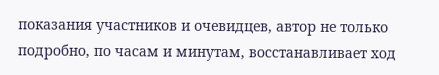показания участников и очевидцев, автор не только подробно, по часам и минутам, восстанавливает ход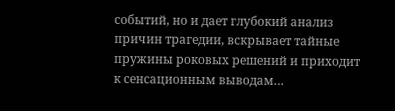событий, но и дает глубокий анализ причин трагедии, вскрывает тайные пружины роковых решений и приходит к сенсационным выводам…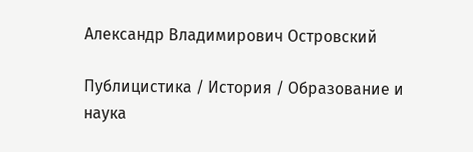Александр Владимирович Островский

Публицистика / История / Образование и наука